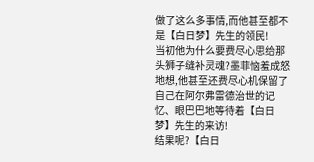做了这么多事情,而他甚至都不是【白日梦】先生的领民!
当初他为什么要费尽心思给那头狮子缝补灵魂?墨菲恼羞成怒地想,他甚至还费尽心机保留了自己在阿尔弗雷德治世的记忆、眼巴巴地等待着【白日梦】先生的来访!
结果呢?【白日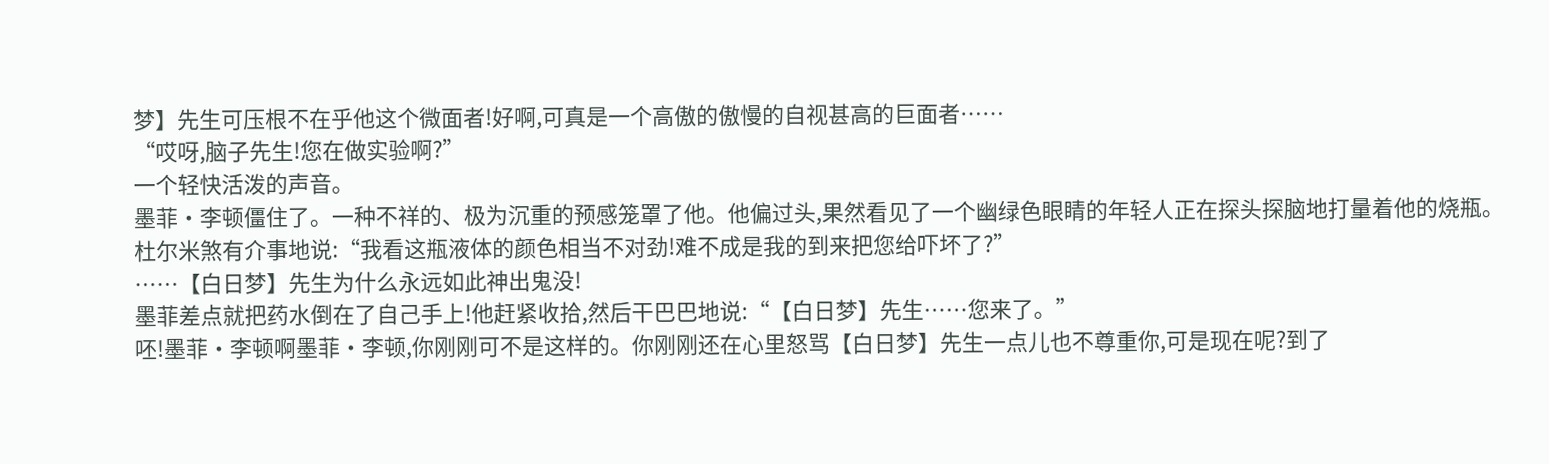梦】先生可压根不在乎他这个微面者!好啊,可真是一个高傲的傲慢的自视甚高的巨面者……
“哎呀,脑子先生!您在做实验啊?”
一个轻快活泼的声音。
墨菲·李顿僵住了。一种不祥的、极为沉重的预感笼罩了他。他偏过头,果然看见了一个幽绿色眼睛的年轻人正在探头探脑地打量着他的烧瓶。
杜尔米煞有介事地说:“我看这瓶液体的颜色相当不对劲!难不成是我的到来把您给吓坏了?”
……【白日梦】先生为什么永远如此神出鬼没!
墨菲差点就把药水倒在了自己手上!他赶紧收拾,然后干巴巴地说:“【白日梦】先生……您来了。”
呸!墨菲·李顿啊墨菲·李顿,你刚刚可不是这样的。你刚刚还在心里怒骂【白日梦】先生一点儿也不尊重你,可是现在呢?到了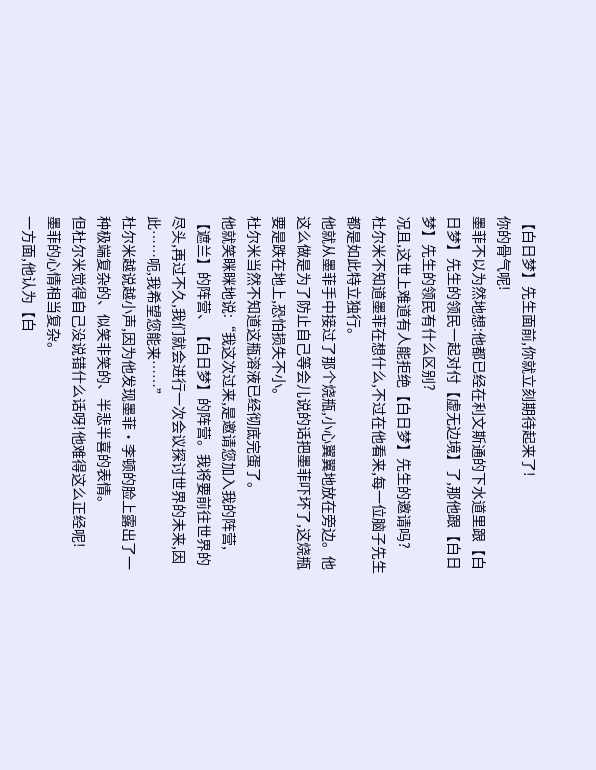【白日梦】先生面前,你就立刻期待起来了!
你的骨气呢!
墨菲不以为然地想:他都已经在利文斯通的下水道里跟【白日梦】先生的领民一起对付【虚无边境】了,那他跟【白日梦】先生的领民有什么区别?
况且,这世上难道有人能拒绝【白日梦】先生的邀请吗?
杜尔米不知道墨菲在想什么,不过在他看来,每一位脑子先生都是如此特立独行。
他就从墨菲手中接过了那个烧瓶,小心翼翼地放在旁边。他这么做是为了防止自己等会儿说的话把墨菲吓坏了,这烧瓶要是跌在地上,恐怕损失不小。
杜尔米当然不知道这瓶溶液已经彻底完蛋了。
他就笑眯眯地说:“我这次过来,是邀请您加入我的阵营,【遮兰】的阵营、【白日梦】的阵营。我将要前往世界的尽头,再过不久,我们就会进行一次会议探讨世界的未来,因此……呃,我希望您能来……”
杜尔米越说越小声,因为他发现墨菲·李顿的脸上露出了一种极端复杂的、似笑非笑的、半悲半喜的表情。
但杜尔米觉得自己没说错什么话呀!他难得这么正经呢!
墨菲的心情相当复杂。
一方面,他认为【白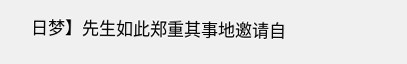日梦】先生如此郑重其事地邀请自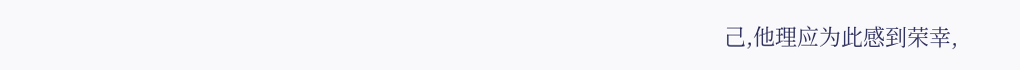己,他理应为此感到荣幸,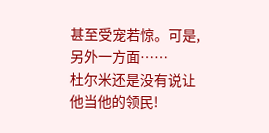甚至受宠若惊。可是,另外一方面……
杜尔米还是没有说让他当他的领民!